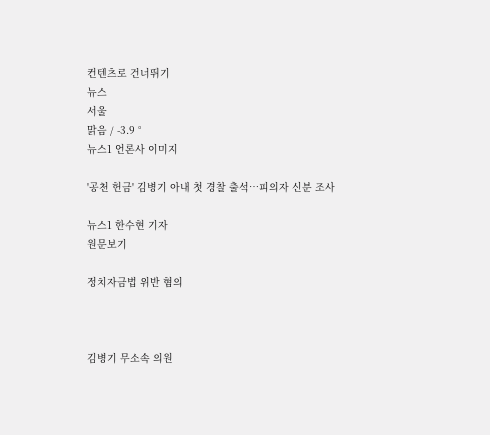컨텐츠로 건너뛰기
뉴스
서울
맑음 / -3.9 °
뉴스1 언론사 이미지

'공천 헌금' 김병기 아내 첫 경찰 출석…피의자 신분 조사

뉴스1 한수현 기자
원문보기

정치자금법 위반 혐의



김병기 무소속 의원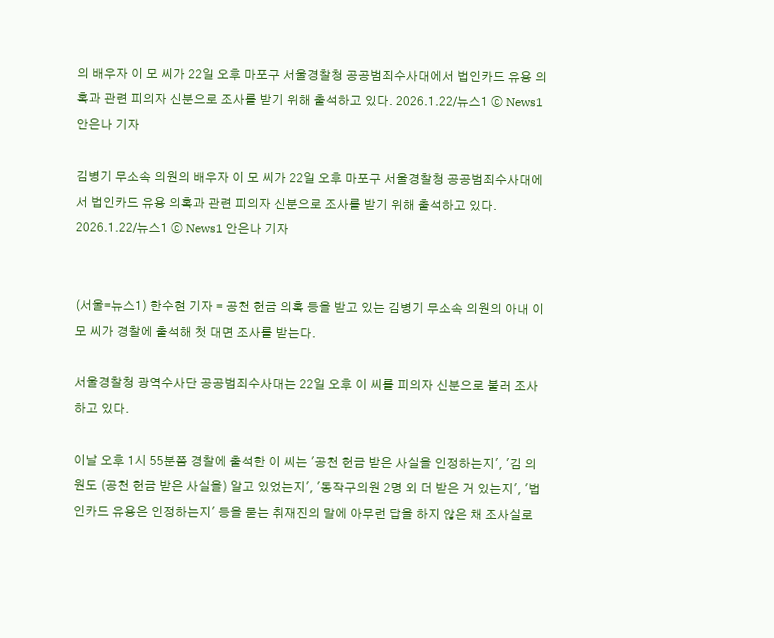의 배우자 이 모 씨가 22일 오후 마포구 서울경찰청 공공범죄수사대에서 법인카드 유용 의혹과 관련 피의자 신분으로 조사를 받기 위해 출석하고 있다. 2026.1.22/뉴스1 ⓒ News1 안은나 기자

김병기 무소속 의원의 배우자 이 모 씨가 22일 오후 마포구 서울경찰청 공공범죄수사대에서 법인카드 유용 의혹과 관련 피의자 신분으로 조사를 받기 위해 출석하고 있다. 2026.1.22/뉴스1 ⓒ News1 안은나 기자


(서울=뉴스1) 한수현 기자 = 공천 헌금 의혹 등을 받고 있는 김병기 무소속 의원의 아내 이 모 씨가 경찰에 출석해 첫 대면 조사를 받는다.

서울경찰청 광역수사단 공공범죄수사대는 22일 오후 이 씨를 피의자 신분으로 불러 조사하고 있다.

이날 오후 1시 55분쯤 경찰에 출석한 이 씨는 '공천 헌금 받은 사실을 인정하는지', '김 의원도 (공천 헌금 받은 사실을) 알고 있었는지', '동작구의원 2명 외 더 받은 거 있는지', '법인카드 유용은 인정하는지' 등을 묻는 취재진의 말에 아무런 답을 하지 않은 채 조사실로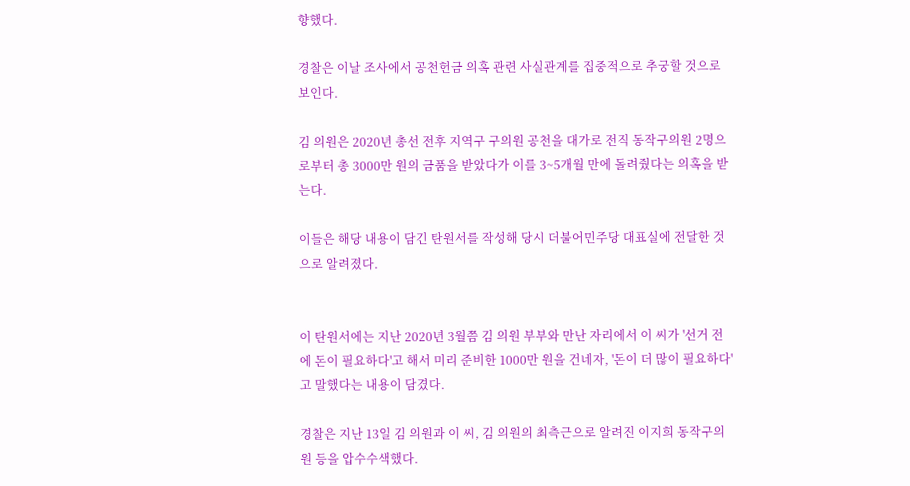향했다.

경찰은 이날 조사에서 공천헌금 의혹 관련 사실관계를 집중적으로 추궁할 것으로 보인다.

김 의원은 2020년 총선 전후 지역구 구의원 공천을 대가로 전직 동작구의원 2명으로부터 총 3000만 원의 금품을 받았다가 이를 3~5개월 만에 돌려줬다는 의혹을 받는다.

이들은 해당 내용이 담긴 탄원서를 작성해 당시 더불어민주당 대표실에 전달한 것으로 알려졌다.


이 탄원서에는 지난 2020년 3월쯤 김 의원 부부와 만난 자리에서 이 씨가 '선거 전에 돈이 필요하다'고 해서 미리 준비한 1000만 원을 건네자, '돈이 더 많이 필요하다'고 말했다는 내용이 담겼다.

경찰은 지난 13일 김 의원과 이 씨, 김 의원의 최측근으로 알려진 이지희 동작구의원 등을 압수수색했다.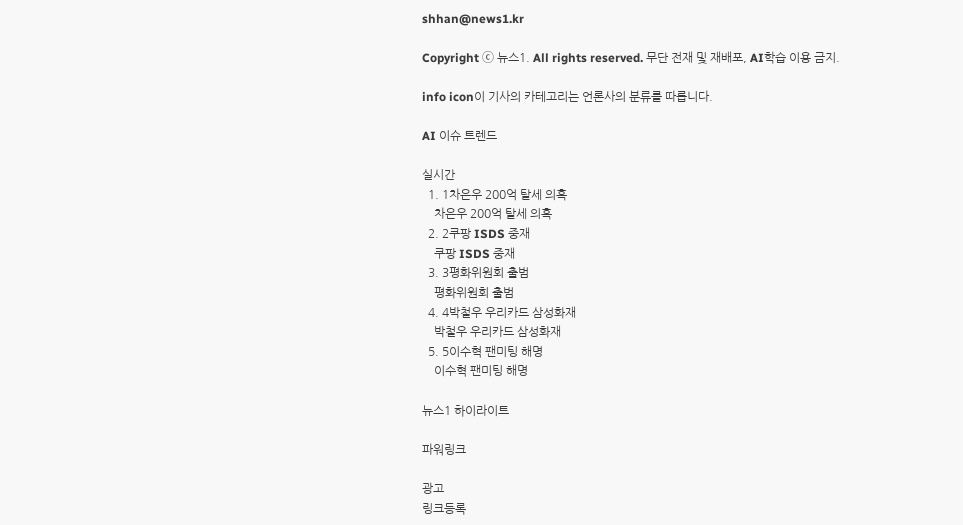shhan@news1.kr

Copyright ⓒ 뉴스1. All rights reserved. 무단 전재 및 재배포, AI학습 이용 금지.

info icon이 기사의 카테고리는 언론사의 분류를 따릅니다.

AI 이슈 트렌드

실시간
  1. 1차은우 200억 탈세 의혹
    차은우 200억 탈세 의혹
  2. 2쿠팡 ISDS 중재
    쿠팡 ISDS 중재
  3. 3평화위원회 출범
    평화위원회 출범
  4. 4박철우 우리카드 삼성화재
    박철우 우리카드 삼성화재
  5. 5이수혁 팬미팅 해명
    이수혁 팬미팅 해명

뉴스1 하이라이트

파워링크

광고
링크등록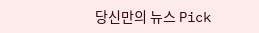당신만의 뉴스 Pick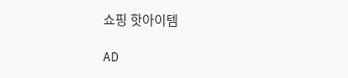쇼핑 핫아이템

AD